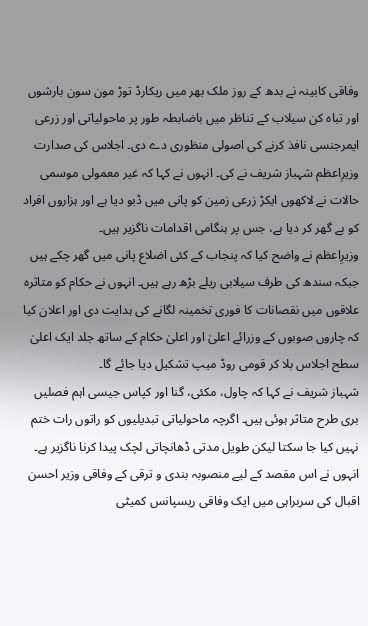وفاقی کابینہ نے بدھ کے روز ملک بھر میں ریکارڈ توڑ مون سون بارشوں اور تباہ کن سیلاب کے تناظر میں باضابطہ طور پر ماحولیاتی اور زرعی ایمرجنسی نافذ کرنے کی اصولی منظوری دے دی۔ اجلاس کی صدارت وزیرِاعظم شہباز شریف نے کی۔ انہوں نے کہا کہ غیر معمولی موسمی حالات نے لاکھوں ایکڑ زرعی زمین کو پانی میں ڈبو دیا ہے اور ہزاروں افراد کو بے گھر کر دیا ہے، جس پر ہنگامی اقدامات ناگزیر ہیں۔
وزیرِاعظم نے واضح کیا کہ پنجاب کے کئی اضلاع پانی میں گھر چکے ہیں جبکہ سندھ کی طرف سیلابی ریلے بڑھ رہے ہیں۔ انہوں نے حکام کو متاثرہ علاقوں میں نقصانات کا فوری تخمینہ لگانے کی ہدایت دی اور اعلان کیا کہ چاروں صوبوں کے وزرائے اعلیٰ اور اعلیٰ حکام کے ساتھ جلد ایک اعلیٰ سطح اجلاس بلا کر قومی روڈ میپ تشکیل دیا جائے گا۔
شہباز شریف نے کہا کہ چاول، مکئی، گنا اور کپاس جیسی اہم فصلیں بری طرح متاثر ہوئی ہیں۔ اگرچہ ماحولیاتی تبدیلیوں کو راتوں رات ختم نہیں کیا جا سکتا لیکن طویل مدتی ڈھانچاتی لچک پیدا کرنا ناگزیر ہے۔ انہوں نے اس مقصد کے لیے منصوبہ بندی و ترقی کے وفاقی وزیر احسن اقبال کی سربراہی میں ایک وفاقی ریسپانس کمیٹی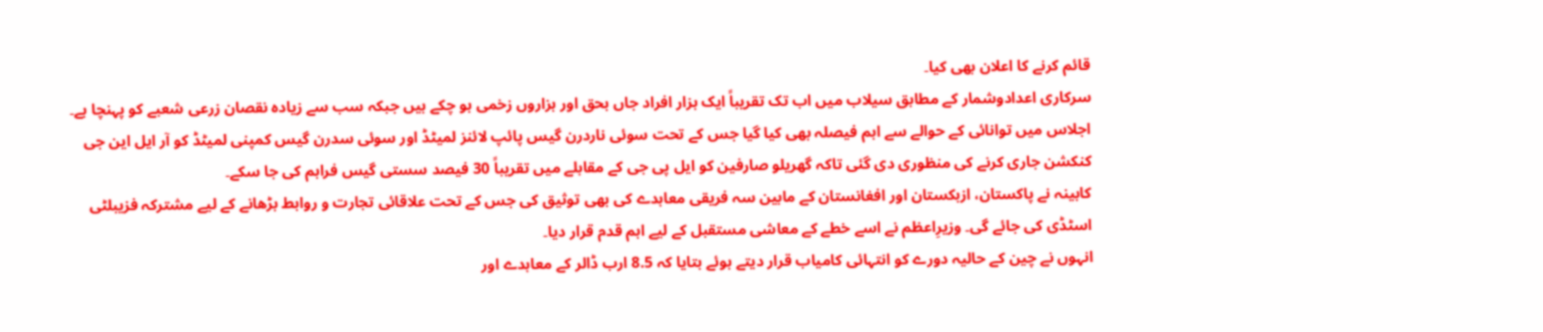قائم کرنے کا اعلان بھی کیا۔
سرکاری اعدادوشمار کے مطابق سیلاب میں اب تک تقریباً ایک ہزار افراد جاں بحق اور ہزاروں زخمی ہو چکے ہیں جبکہ سب سے زیادہ نقصان زرعی شعبے کو پہنچا ہے۔
اجلاس میں توانائی کے حوالے سے اہم فیصلہ بھی کیا گیا جس کے تحت سوئی ناردرن گیس پائپ لائنز لمیٹڈ اور سوئی سدرن گیس کمپنی لمیٹڈ کو آر ایل این جی کنکشن جاری کرنے کی منظوری دی گئی تاکہ گھریلو صارفین کو ایل پی جی کے مقابلے میں تقریباً 30 فیصد سستی گیس فراہم کی جا سکے۔
کابینہ نے پاکستان، ازبکستان اور افغانستان کے مابین سہ فریقی معاہدے کی بھی توثیق کی جس کے تحت علاقائی تجارت و روابط بڑھانے کے لیے مشترکہ فزیبلٹی اسٹڈی کی جائے گی۔ وزیرِاعظم نے اسے خطے کے معاشی مستقبل کے لیے اہم قدم قرار دیا۔
انہوں نے چین کے حالیہ دورے کو انتہائی کامیاب قرار دیتے ہوئے بتایا کہ 8.5 ارب ڈالر کے معاہدے اور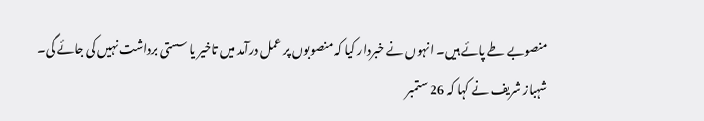منصوبے طے پائے ہیں۔ انہوں نے خبردار کیا کہ منصوبوں پر عمل درآمد میں تاخیر یا سستی برداشت نہیں کی جائے گی۔
شہباز شریف نے کہا کہ 26 ستمبر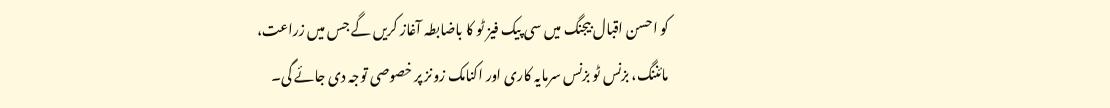کو احسن اقبال بیجنگ میں سی پیک فیز ٹو کا باضابطہ آغاز کریں گے جس میں زراعت، مائننگ، بزنس ٹو بزنس سرمایہ کاری اور اکنامک زونز پر خصوصی توجہ دی جائے گی۔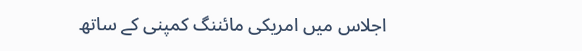اجلاس میں امریکی مائننگ کمپنی کے ساتھ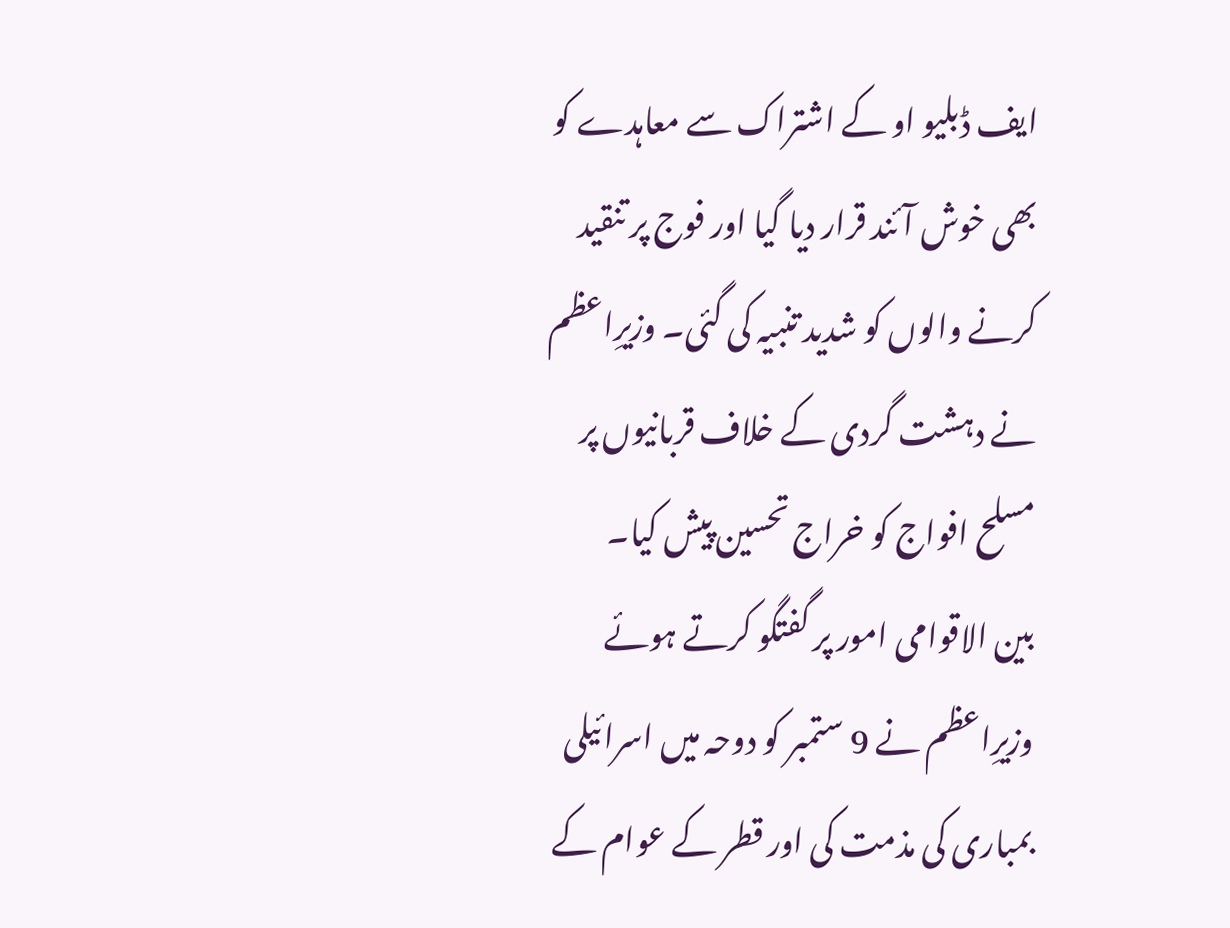ایف ڈبلیو او کے اشتراک سے معاہدے کو بھی خوش آئند قرار دیا گیا اور فوج پر تنقید کرنے والوں کو شدید تنبیہ کی گئی۔ وزیرِاعظم نے دہشت گردی کے خلاف قربانیوں پر مسلح افواج کو خراج تحسین پیش کیا۔
بین الاقوامی امور پر گفتگو کرتے ہوئے وزیرِاعظم نے 9 ستمبر کو دوحہ میں اسرائیلی بمباری کی مذمت کی اور قطر کے عوام کے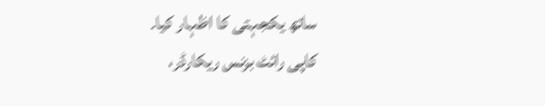ساتھ یکجہتی کا اظہار کیا۔
کاپی رائٹ بزنس ریکارڈر،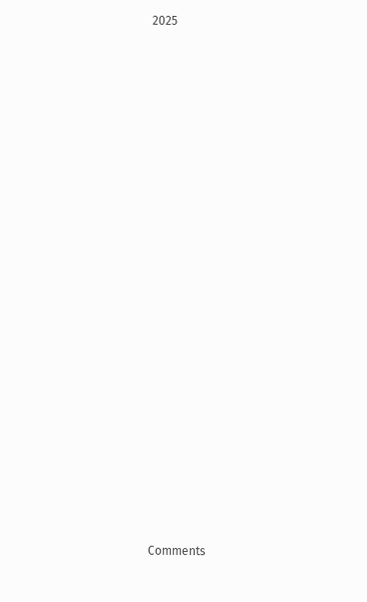2025

























Comments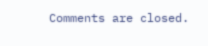Comments are closed.